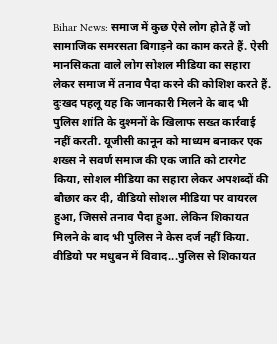Bihar News: समाज में कुछ ऐसे लोग होते हैं जो सामाजिक समरसता बिगाड़ने का काम करते हैं. ऐसी मानसिकता वाले लोग सोशल मीडिया का सहारा लेकर समाज में तनाव पैदा करने की कोशिश करते हैं. दुःखद पहलू यह कि जानकारी मिलने के बाद भी पुलिस शांति के दुश्मनों के खिलाफ सख्त कार्रवाई नहीं करती. यूजीसी कानून को माध्यम बनाकर एक शख्स ने सवर्ण समाज की एक जाति को टारगेट किया, सोशल मीडिया का सहारा लेकर अपशब्दों की बौछार कर दी, वीडियो सोशल मीडिया पर वायरल हुआ, जिससे तनाव पैदा हुआ. लेकिन शिकायत मिलने के बाद भी पुलिस ने केस दर्ज नहीं किया.
वीडियो पर मधुबन में विवाद...पुलिस से शिकायत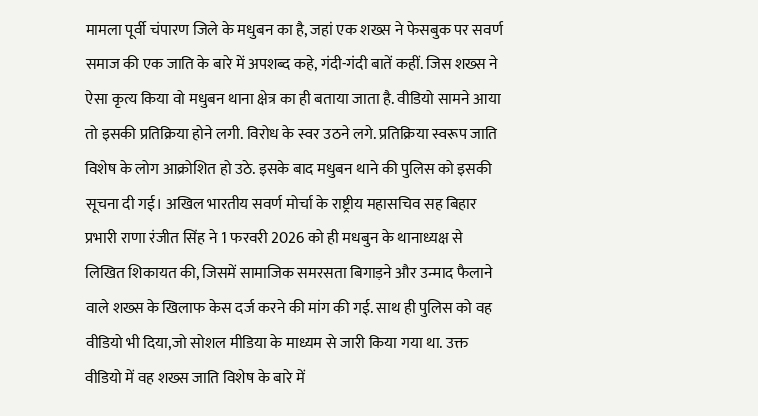मामला पूर्वी चंपारण जिले के मधुबन का है, जहां एक शख्स ने फेसबुक पर सवर्ण समाज की एक जाति के बारे में अपशब्द कहे, गंदी-गंदी बातें कहीं. जिस शख्स ने ऐसा कृत्य किया वो मधुबन थाना क्षेत्र का ही बताया जाता है. वीडियो सामने आया तो इसकी प्रतिक्रिया होने लगी. विरोध के स्वर उठने लगे. प्रतिक्रिया स्वरूप जाति विशेष के लोग आक्रोशित हो उठे. इसके बाद मधुबन थाने की पुलिस को इसकी सूचना दी गई। अखिल भारतीय सवर्ण मोर्चा के राष्ट्रीय महासचिव सह बिहार प्रभारी राणा रंजीत सिंह ने 1 फरवरी 2026 को ही मधबुन के थानाध्यक्ष से लिखित शिकायत की, जिसमें सामाजिक समरसता बिगाड़ने और उन्माद फैलाने वाले शख्स के खिलाफ केस दर्ज करने की मांग की गई. साथ ही पुलिस को वह वीडियो भी दिया,जो सोशल मीडिया के माध्यम से जारी किया गया था. उक्त वीडियो में वह शख्स जाति विशेष के बारे में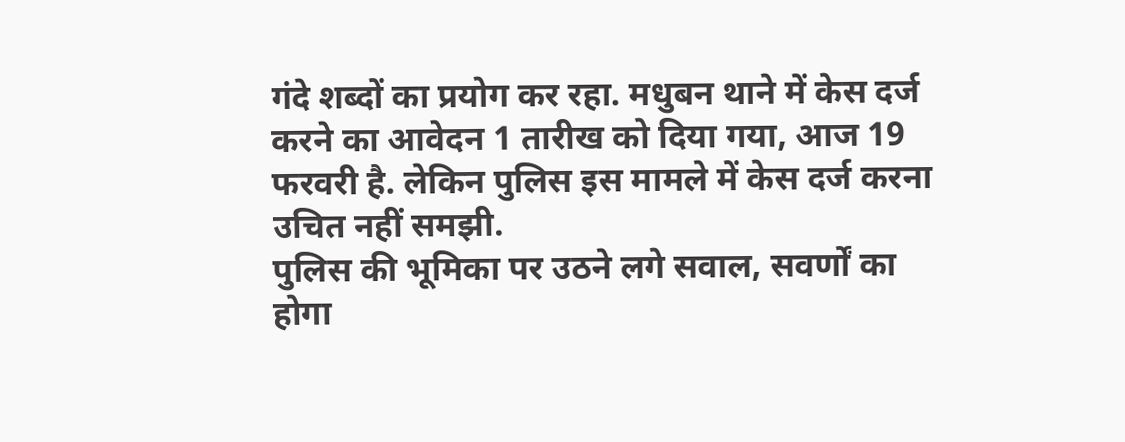गंदे शब्दों का प्रयोग कर रहा. मधुबन थाने में केस दर्ज करने का आवेदन 1 तारीख को दिया गया, आज 19 फरवरी है. लेकिन पुलिस इस मामले में केस दर्ज करना उचित नहीं समझी.
पुलिस की भूमिका पर उठने लगे सवाल, सवर्णों का होगा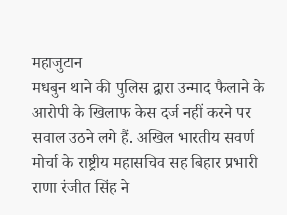महाजुटान
मधबुन थाने की पुलिस द्वारा उन्माद फैलाने के आरोपी के खिलाफ केस दर्ज नहीं करने पर सवाल उठने लगे हैं. अखिल भारतीय सवर्ण मोर्चा के राष्ट्रीय महासचिव सह बिहार प्रभारी राणा रंजीत सिंह ने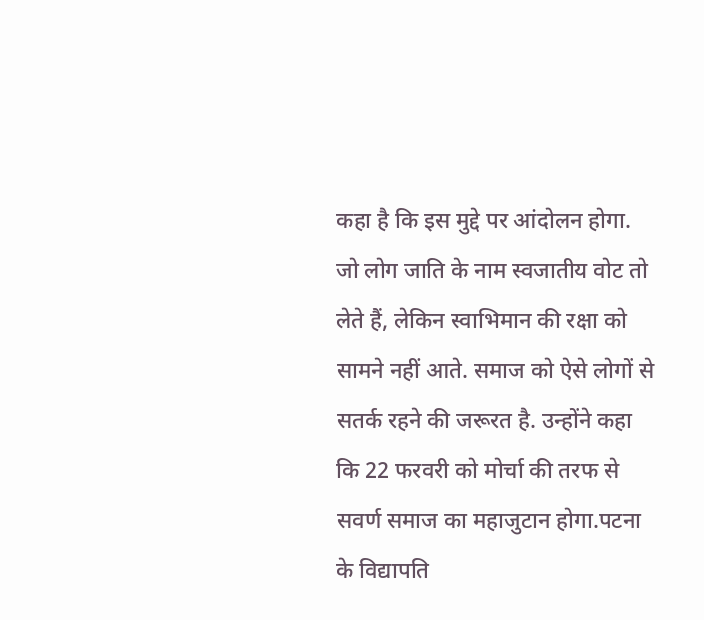कहा है कि इस मुद्दे पर आंदोलन होगा. जो लोग जाति के नाम स्वजातीय वोट तो लेते हैं, लेकिन स्वाभिमान की रक्षा को सामने नहीं आते. समाज को ऐसे लोगों से सतर्क रहने की जरूरत है. उन्होंने कहा कि 22 फरवरी को मोर्चा की तरफ से सवर्ण समाज का महाजुटान होगा.पटना के विद्यापति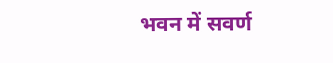भवन में सवर्ण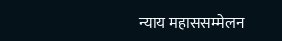न्याय महाससम्मेलन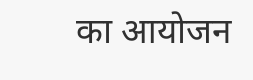का आयोजन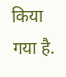किया गया है.